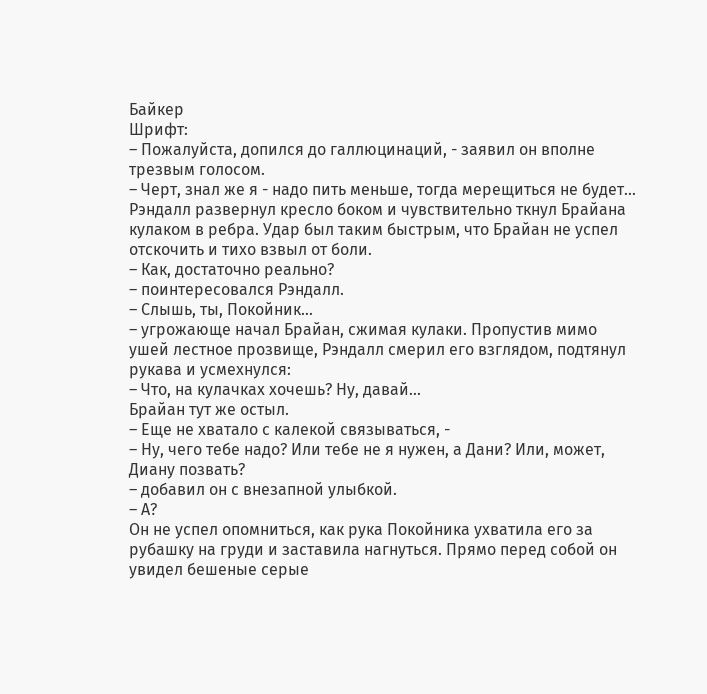Байкер
Шрифт:
– Пожалуйста, допился до галлюцинаций, - заявил он вполне трезвым голосом.
– Черт, знал же я - надо пить меньше, тогда мерещиться не будет...
Рэндалл развернул кресло боком и чувствительно ткнул Брайана кулаком в ребра. Удар был таким быстрым, что Брайан не успел отскочить и тихо взвыл от боли.
– Как, достаточно реально?
– поинтересовался Рэндалл.
– Слышь, ты, Покойник...
– угрожающе начал Брайан, сжимая кулаки. Пропустив мимо ушей лестное прозвище, Рэндалл смерил его взглядом, подтянул рукава и усмехнулся:
– Что, на кулачках хочешь? Ну, давай...
Брайан тут же остыл.
– Еще не хватало с калекой связываться, -
– Ну, чего тебе надо? Или тебе не я нужен, а Дани? Или, может, Диану позвать?
– добавил он с внезапной улыбкой.
– А?
Он не успел опомниться, как рука Покойника ухватила его за рубашку на груди и заставила нагнуться. Прямо перед собой он увидел бешеные серые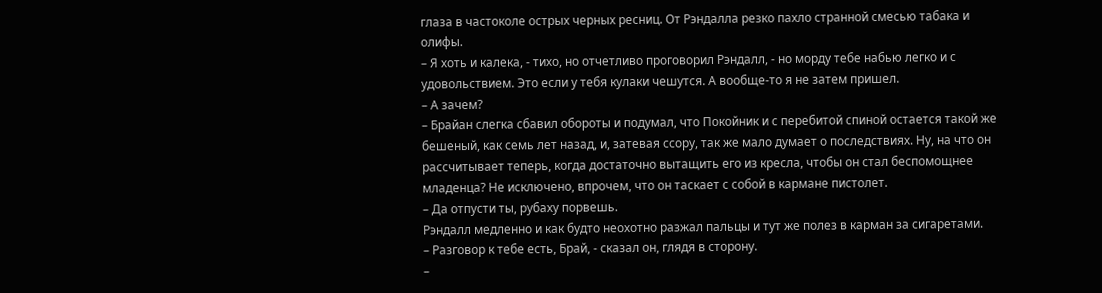глаза в частоколе острых черных ресниц. От Рэндалла резко пахло странной смесью табака и олифы.
– Я хоть и калека, - тихо, но отчетливо проговорил Рэндалл, - но морду тебе набью легко и с удовольствием. Это если у тебя кулаки чешутся. А вообще-то я не затем пришел.
– А зачем?
– Брайан слегка сбавил обороты и подумал, что Покойник и с перебитой спиной остается такой же бешеный, как семь лет назад, и, затевая ссору, так же мало думает о последствиях. Ну, на что он рассчитывает теперь, когда достаточно вытащить его из кресла, чтобы он стал беспомощнее младенца? Не исключено, впрочем, что он таскает с собой в кармане пистолет.
– Да отпусти ты, рубаху порвешь.
Рэндалл медленно и как будто неохотно разжал пальцы и тут же полез в карман за сигаретами.
– Разговор к тебе есть, Брай, - сказал он, глядя в сторону.
–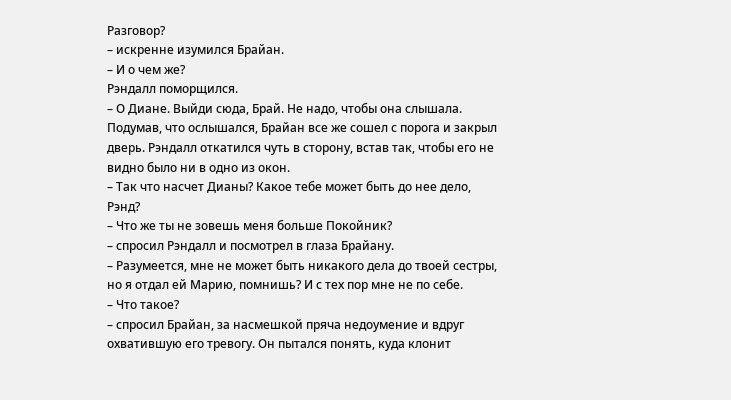Разговор?
– искренне изумился Брайан.
– И о чем же?
Рэндалл поморщился.
– О Диане. Выйди сюда, Брай. Не надо, чтобы она слышала.
Подумав, что ослышался, Брайан все же сошел с порога и закрыл дверь. Рэндалл откатился чуть в сторону, встав так, чтобы его не видно было ни в одно из окон.
– Так что насчет Дианы? Какое тебе может быть до нее дело, Рэнд?
– Что же ты не зовешь меня больше Покойник?
– спросил Рэндалл и посмотрел в глаза Брайану.
– Разумеется, мне не может быть никакого дела до твоей сестры, но я отдал ей Марию, помнишь? И с тех пор мне не по себе.
– Что такое?
– спросил Брайан, за насмешкой пряча недоумение и вдруг охватившую его тревогу. Он пытался понять, куда клонит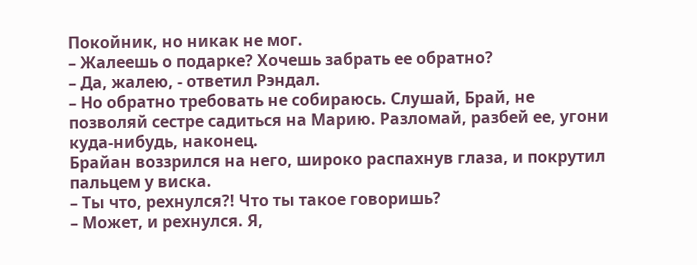Покойник, но никак не мог.
– Жалеешь о подарке? Хочешь забрать ее обратно?
– Да, жалею, - ответил Рэндал.
– Но обратно требовать не собираюсь. Слушай, Брай, не позволяй сестре садиться на Марию. Разломай, разбей ее, угони куда-нибудь, наконец.
Брайан воззрился на него, широко распахнув глаза, и покрутил пальцем у виска.
– Ты что, рехнулся?! Что ты такое говоришь?
– Может, и рехнулся. Я,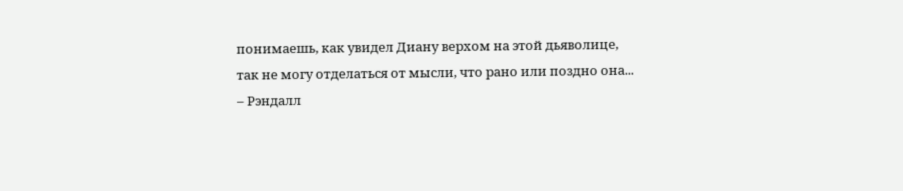понимаешь, как увидел Диану верхом на этой дьяволице, так не могу отделаться от мысли, что рано или поздно она...
– Рэндалл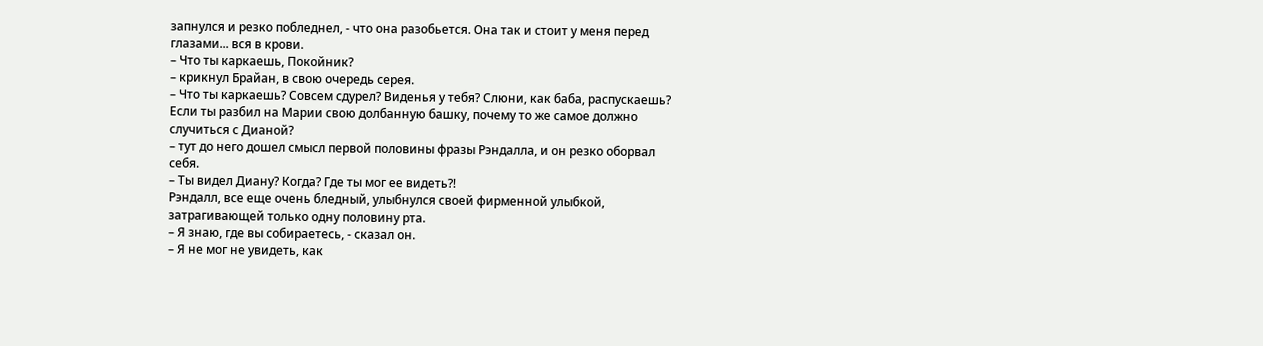запнулся и резко побледнел, - что она разобьется. Она так и стоит у меня перед глазами... вся в крови.
– Что ты каркаешь, Покойник?
– крикнул Брайан, в свою очередь серея.
– Что ты каркаешь? Совсем сдурел? Виденья у тебя? Слюни, как баба, распускаешь? Если ты разбил на Марии свою долбанную башку, почему то же самое должно случиться с Дианой?
– тут до него дошел смысл первой половины фразы Рэндалла, и он резко оборвал себя.
– Ты видел Диану? Когда? Где ты мог ее видеть?!
Рэндалл, все еще очень бледный, улыбнулся своей фирменной улыбкой, затрагивающей только одну половину рта.
– Я знаю, где вы собираетесь, - сказал он.
– Я не мог не увидеть, как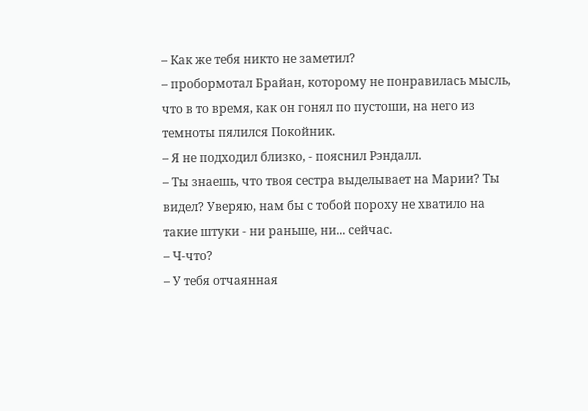– Как же тебя никто не заметил?
– пробормотал Брайан, которому не понравилась мысль, что в то время, как он гонял по пустоши, на него из темноты пялился Покойник.
– Я не подходил близко, - пояснил Рэндалл.
– Ты знаешь, что твоя сестра выделывает на Марии? Ты видел? Уверяю, нам бы с тобой пороху не хватило на такие штуки - ни раньше, ни... сейчас.
– Ч-что?
– У тебя отчаянная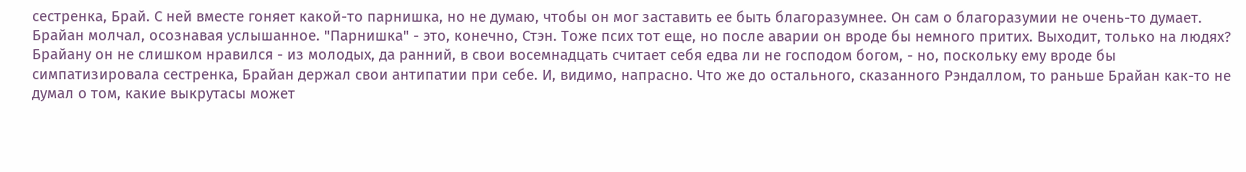сестренка, Брай. С ней вместе гоняет какой-то парнишка, но не думаю, чтобы он мог заставить ее быть благоразумнее. Он сам о благоразумии не очень-то думает.
Брайан молчал, осознавая услышанное. "Парнишка" - это, конечно, Стэн. Тоже псих тот еще, но после аварии он вроде бы немного притих. Выходит, только на людях? Брайану он не слишком нравился - из молодых, да ранний, в свои восемнадцать считает себя едва ли не господом богом, - но, поскольку ему вроде бы симпатизировала сестренка, Брайан держал свои антипатии при себе. И, видимо, напрасно. Что же до остального, сказанного Рэндаллом, то раньше Брайан как-то не думал о том, какие выкрутасы может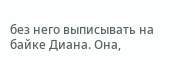без него выписывать на байке Диана. Она,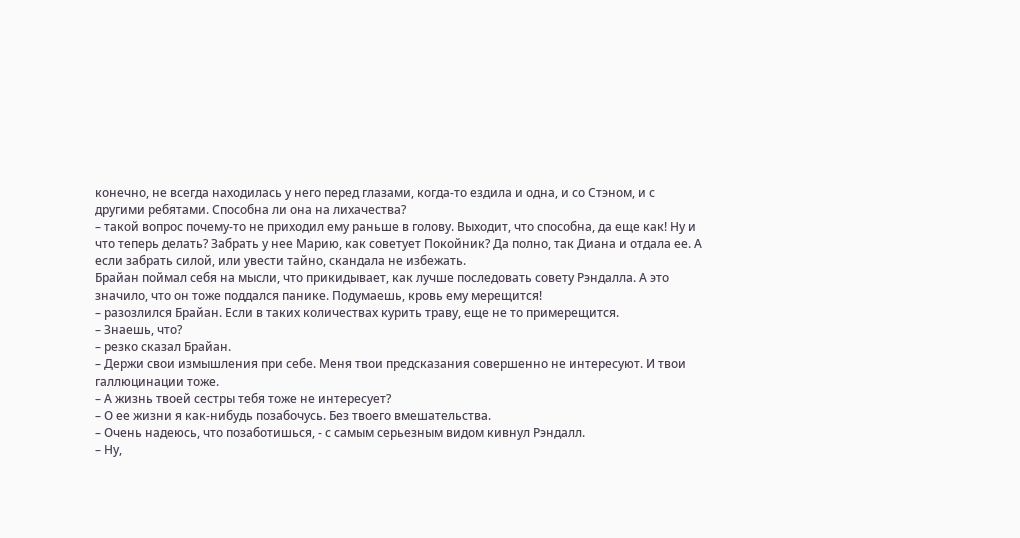конечно, не всегда находилась у него перед глазами, когда-то ездила и одна, и со Стэном, и с другими ребятами. Способна ли она на лихачества?
– такой вопрос почему-то не приходил ему раньше в голову. Выходит, что способна, да еще как! Ну и что теперь делать? Забрать у нее Марию, как советует Покойник? Да полно, так Диана и отдала ее. А если забрать силой, или увести тайно, скандала не избежать.
Брайан поймал себя на мысли, что прикидывает, как лучше последовать совету Рэндалла. А это значило, что он тоже поддался панике. Подумаешь, кровь ему мерещится!
– разозлился Брайан. Если в таких количествах курить траву, еще не то примерещится.
– Знаешь, что?
– резко сказал Брайан.
– Держи свои измышления при себе. Меня твои предсказания совершенно не интересуют. И твои галлюцинации тоже.
– А жизнь твоей сестры тебя тоже не интересует?
– О ее жизни я как-нибудь позабочусь. Без твоего вмешательства.
– Очень надеюсь, что позаботишься, - с самым серьезным видом кивнул Рэндалл.
– Ну,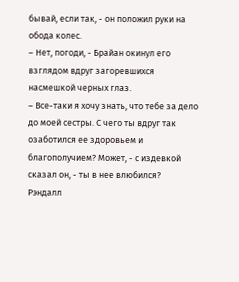бывай, если так, - он положил руки на обода колес.
– Нет, погоди, - Брайан окинул его взглядом вдруг загоревшихся насмешкой черных глаз.
– Все-таки я хочу знать, что тебе за дело до моей сестры. С чего ты вдруг так озаботился ее здоровьем и благополучием? Может, - с издевкой сказал он, - ты в нее влюбился?
Рэндалл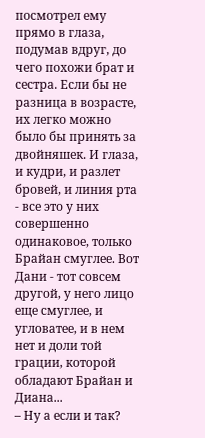посмотрел ему прямо в глаза, подумав вдруг, до чего похожи брат и сестра. Если бы не разница в возрасте, их легко можно было бы принять за двойняшек. И глаза, и кудри, и разлет бровей, и линия рта - все это у них совершенно одинаковое, только Брайан смуглее. Вот Дани - тот совсем другой, у него лицо еще смуглее, и угловатее, и в нем нет и доли той грации, которой обладают Брайан и Диана...
– Ну а если и так?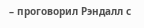– проговорил Рэндалл с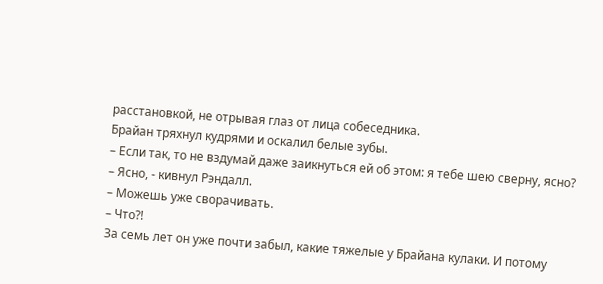расстановкой, не отрывая глаз от лица собеседника.
Брайан тряхнул кудрями и оскалил белые зубы.
– Если так, то не вздумай даже заикнуться ей об этом: я тебе шею сверну, ясно?
– Ясно, - кивнул Рэндалл.
– Можешь уже сворачивать.
– Что?!
За семь лет он уже почти забыл, какие тяжелые у Брайана кулаки. И потому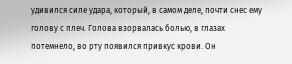удивился силе удара, который, в самом деле, почти снес ему голову с плеч. Голова взорвалась болью, в глазах потемнело, во рту появился привкус крови. Он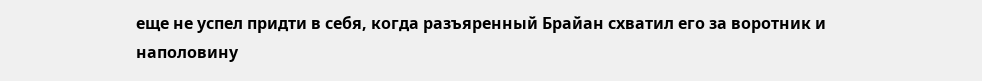еще не успел придти в себя, когда разъяренный Брайан схватил его за воротник и наполовину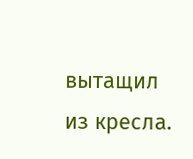вытащил из кресла.